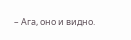– Ага, оно и видно.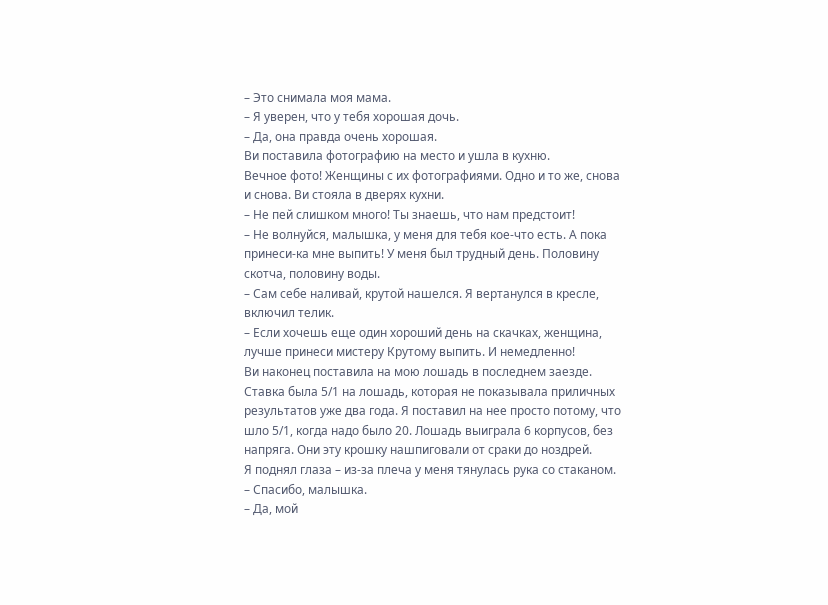– Это снимала моя мама.
– Я уверен, что у тебя хорошая дочь.
– Да, она правда очень хорошая.
Ви поставила фотографию на место и ушла в кухню.
Вечное фото! Женщины с их фотографиями. Одно и то же, снова и снова. Ви стояла в дверях кухни.
– Не пей слишком много! Ты знаешь, что нам предстоит!
– Не волнуйся, малышка, у меня для тебя кое-что есть. А пока принеси-ка мне выпить! У меня был трудный день. Половину скотча, половину воды.
– Сам себе наливай, крутой нашелся. Я вертанулся в кресле, включил телик.
– Если хочешь еще один хороший день на скачках, женщина, лучше принеси мистеру Крутому выпить. И немедленно!
Ви наконец поставила на мою лошадь в последнем заезде. Ставка была 5/1 на лошадь, которая не показывала приличных результатов уже два года. Я поставил на нее просто потому, что шло 5/1, когда надо было 20. Лошадь выиграла 6 корпусов, без напряга. Они эту крошку нашпиговали от сраки до ноздрей.
Я поднял глаза – из-за плеча у меня тянулась рука со стаканом.
– Спасибо, малышка.
– Да, мой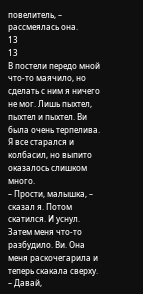повелитель, – рассмеялась она.
13
13
В постели передо мной что-то маячило, но сделать с ним я ничего не мог. Лишь пыхтел, пыхтел и пыхтел. Ви была очень терпелива. Я все старался и колбасил, но выпито оказалось слишком много.
– Прости, малышка, – сказал я. Потом скатился. И уснул.
Затем меня что-то разбудило. Ви. Она меня раскочегарила и теперь скакала сверху.
– Давай,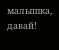малышка, давай!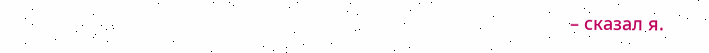– сказал я.